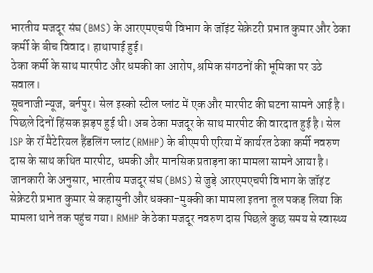भारतीय मजदूर संघ (BMS) के आरएमएचपी विभाग के जॉइंट सेक्रेटरी प्रभात कुमार और ठेका कर्मी के बीच विवाद। हाथापाई हुई।
ठेका कर्मी के साथ मारपीट और धमकी का आरोप, श्रमिक संगठनों की भूमिका पर उठे सवाल।
सूचनाजी न्यूज, बर्नपुर। सेल इस्को स्टील प्लांट में एक और मारपीट की घटना सामने आई है। पिछले दिनों हिंसक झड़प हुई थी। अब ठेका मजदूर के साथ मारपीट की वारदात हुई है। सेल ISP के रॉ मैटेरियल हैंडलिंग प्लांट (RMHP) के बीएमपी एरिया में कार्यरत ठेका कर्मी नवरुण दास के साथ कथित मारपीट, धमकी और मानसिक प्रताड़ना का मामला सामने आया है।
जानकारी के अनुसार, भारतीय मजदूर संघ (BMS) से जुड़े आरएमएचपी विभाग के जॉइंट सेक्रेटरी प्रभात कुमार से कहासुनी और धक्का-मुक्की का मामला इतना तूल पकड़ लिया कि मामला थाने तक पहुंच गया। RMHP के ठेका मजदूर नवरुण दास पिछले कुछ समय से स्वास्थ्य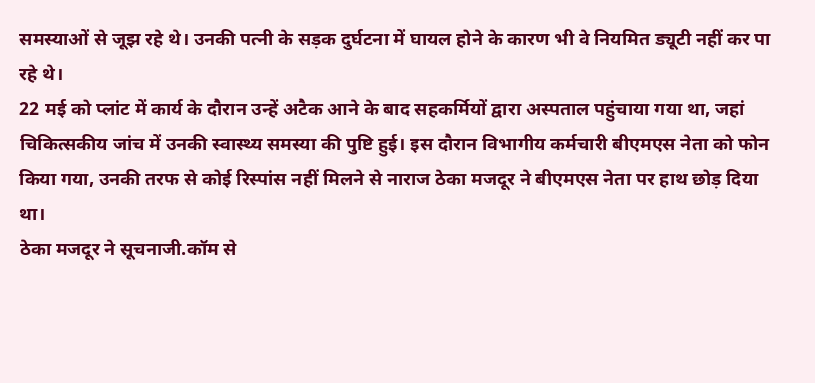समस्याओं से जूझ रहे थे। उनकी पत्नी के सड़क दुर्घटना में घायल होने के कारण भी वे नियमित ड्यूटी नहीं कर पा रहे थे।
22 मई को प्लांट में कार्य के दौरान उन्हें अटैक आने के बाद सहकर्मियों द्वारा अस्पताल पहुंचाया गया था, जहां चिकित्सकीय जांच में उनकी स्वास्थ्य समस्या की पुष्टि हुई। इस दौरान विभागीय कर्मचारी बीएमएस नेता को फोन किया गया, उनकी तरफ से कोई रिस्पांस नहीं मिलने से नाराज ठेका मजदूर ने बीएमएस नेता पर हाथ छोड़ दिया था।
ठेका मजदूर ने सूचनाजी.कॉम से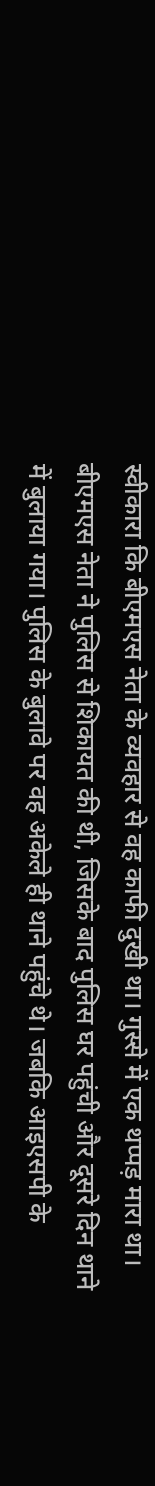स्वीकारा कि बीएमएस नेता के व्यवहार से वह काफी दुखी था। गुस्से में एक थप्पड़ मारा था। बीएमएस नेता ने पुलिस से शिकायत की थी, जिसके बाद पुलिस घर पहुंची और दूसरे दिन थाने में बुलाया गया। पुलिस के बुलावे पर वह अकेले ही थाने पहुंचे थे। जबकि आइएसपी के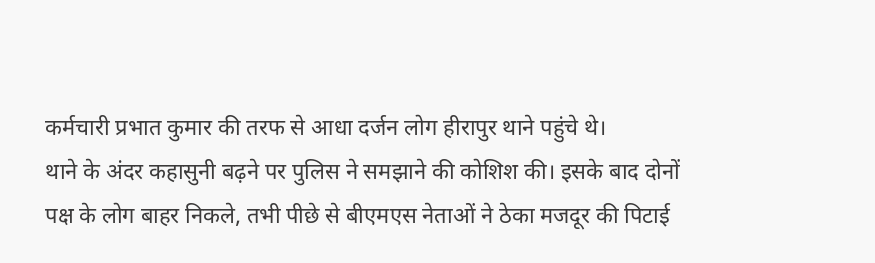कर्मचारी प्रभात कुमार की तरफ से आधा दर्जन लोग हीरापुर थाने पहुंचे थे।
थाने के अंदर कहासुनी बढ़ने पर पुलिस ने समझाने की कोशिश की। इसके बाद दोनों पक्ष के लोग बाहर निकले, तभी पीछे से बीएमएस नेताओं ने ठेका मजदूर की पिटाई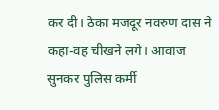कर दी। ठेका मजदूर नवरुण दास ने कहा-वह चीखने लगे। आवाज सुनकर पुलिस कर्मी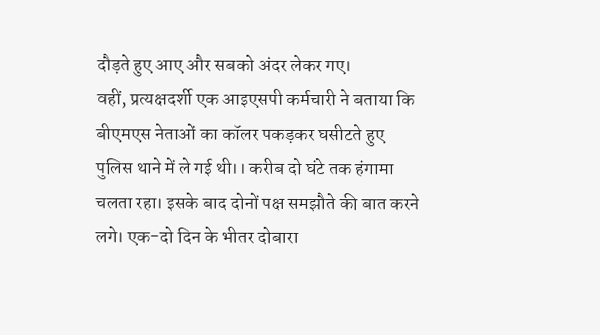दौड़ते हुए आए और सबको अंदर लेकर गए।
वहीं, प्रत्यक्षदर्शी एक आइएसपी कर्मचारी ने बताया कि बीएमएस नेताओं का कॉलर पकड़कर घसीटते हुए पुलिस थाने में ले गई थी।। करीब दो घंटे तक हंगामा चलता रहा। इसके बाद दोनों पक्ष समझौते की बात करने लगे। एक-दो दिन के भीतर दोबारा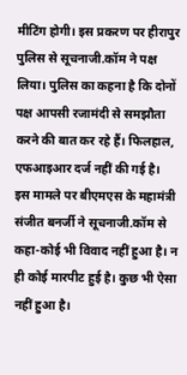मीटिंग होगी। इस प्रकरण पर हीरापुर पुलिस से सूचनाजी.कॉम ने पक्ष लिया। पुलिस का कहना है कि दोनों पक्ष आपसी रजामंदी से समझौता करने की बात कर रहे हैं। फिलहाल, एफआइआर दर्ज नहीं की गई है।
इस मामले पर बीएमएस के महामंत्री संजीत बनर्जी ने सूचनाजी.कॉम से कहा-कोई भी विवाद नहीं हुआ है। न ही कोई मारपीट हुई है। कुछ भी ऐसा नहीं हुआ है।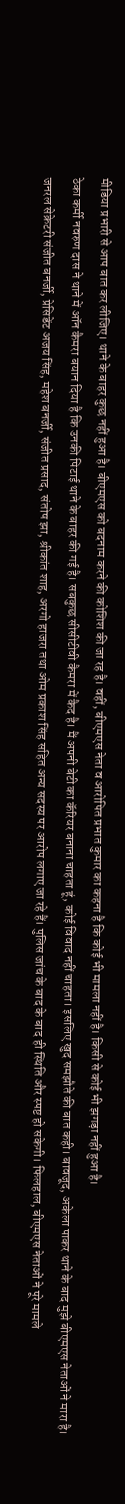मीडिया प्रभारी से आप बात कर लीजिए। थाने के बाहर कुछ नहीं हुआ है। बीएमएस को बदनाम करने की कोशिश की जा रह है। वहीं, बीएमएस नेता व आरोपित प्रभात कुमार का कहना है कि कोई भी मामला नहीं है। किसी से कोई भी झगड़ा नहीं हुआ है।
ठेका कर्मी नवरुण दास ने थाने में ऑन कैमरा बयान दिया है कि उनकी पिटाई थाने के बाहर की गई है। सबकुछ सीसीटीवी कैमरा में कैद है। मैं अपनी बेटी का कॅरियर बनाना चाहता हूं, कोई विवाद नहीं चाहता। इसलिए खुद समझौते की बात कही। बावजूद, अकेला पाकर थाने के बाद मुझे बीएमएस नेताओं ने मारा है।
जनरल सेक्रेटरी संजीत बनर्जी, प्रेसिडेंट अजय सिंह, महेश बनर्जी, संजीत प्रसाद, संतोष झा, श्रीकांत शाह, अरगो हाजरा तथा ओम प्रकाश सिंह सहित अन्य सदस्य पर आरोप लगाए जा रहे हैं। पुलिस जांच के बाद के बाद ही स्थिति और स्पष्ट हो सकेगी। फिलहाल, बीएमएस नेताओं ने पूरे मामले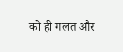को ही गलत और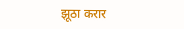झूठा करार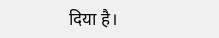दिया है।